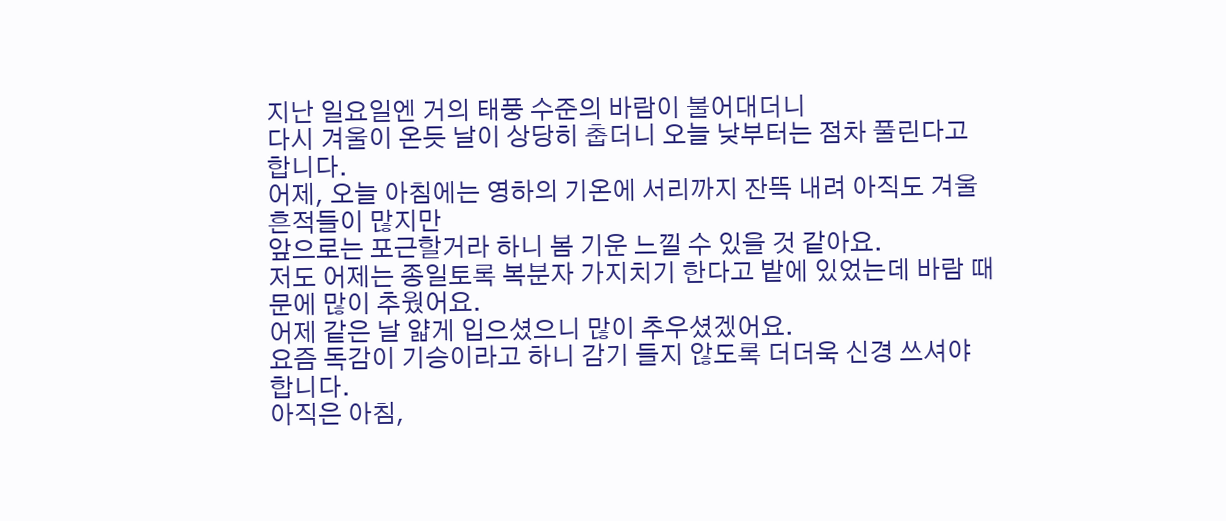지난 일요일엔 거의 태풍 수준의 바람이 불어대더니
다시 겨울이 온듯 날이 상당히 춥더니 오늘 낮부터는 점차 풀린다고 합니다.
어제, 오늘 아침에는 영하의 기온에 서리까지 잔뜩 내려 아직도 겨울 흔적들이 많지만
앞으로는 포근할거라 하니 봄 기운 느낄 수 있을 것 같아요.
저도 어제는 종일토록 복분자 가지치기 한다고 밭에 있었는데 바람 때문에 많이 추웠어요.
어제 같은 날 얇게 입으셨으니 많이 추우셨겠어요.
요즘 독감이 기승이라고 하니 감기 들지 않도록 더더욱 신경 쓰셔야 합니다.
아직은 아침,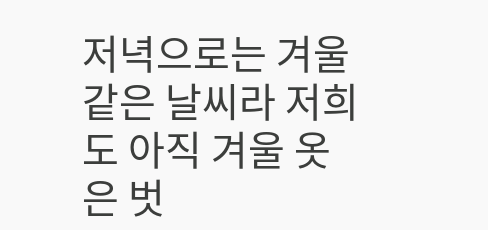저녁으로는 겨울 같은 날씨라 저희도 아직 겨울 옷은 벗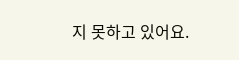지 못하고 있어요.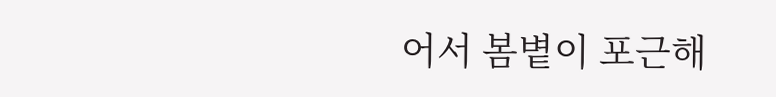어서 봄볕이 포근해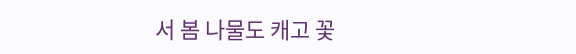서 봄 나물도 캐고 꽃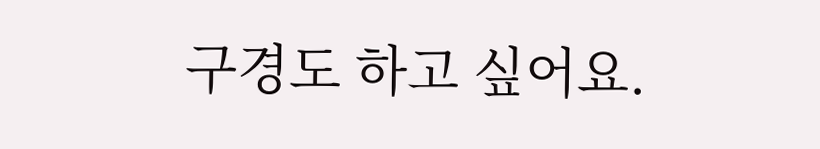구경도 하고 싶어요.